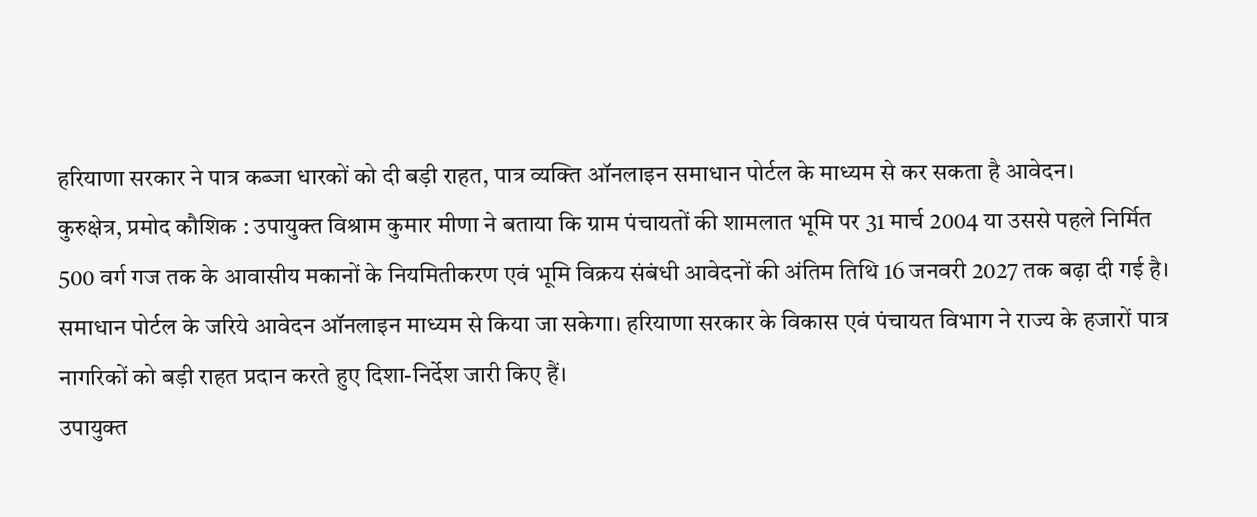हरियाणा सरकार ने पात्र कब्जा धारकों को दी बड़ी राहत, पात्र व्यक्ति ऑनलाइन समाधान पोर्टल के माध्यम से कर सकता है आवेदन।
कुरुक्षेत्र, प्रमोद कौशिक : उपायुक्त विश्राम कुमार मीणा ने बताया कि ग्राम पंचायतों की शामलात भूमि पर 31 मार्च 2004 या उससे पहले निर्मित 500 वर्ग गज तक के आवासीय मकानों के नियमितीकरण एवं भूमि विक्रय संबंधी आवेदनों की अंतिम तिथि 16 जनवरी 2027 तक बढ़ा दी गई है। समाधान पोर्टल के जरिये आवेदन ऑनलाइन माध्यम से किया जा सकेगा। हरियाणा सरकार के विकास एवं पंचायत विभाग ने राज्य के हजारों पात्र नागरिकों को बड़ी राहत प्रदान करते हुए दिशा-निर्देश जारी किए हैं।
उपायुक्त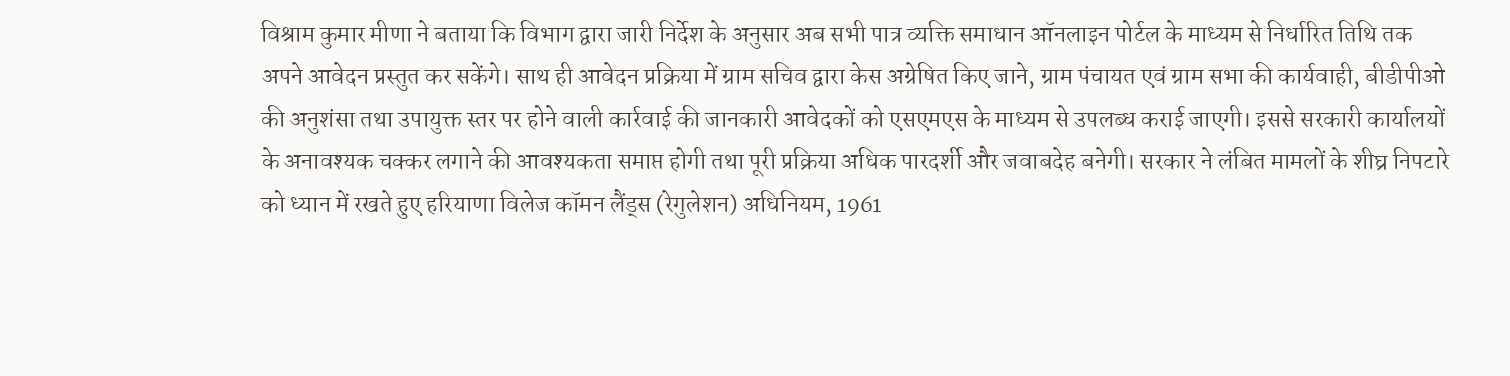विश्राम कुमार मीणा ने बताया कि विभाग द्वारा जारी निर्देश के अनुसार अब सभी पात्र व्यक्ति समाधान ऑनलाइन पोर्टल के माध्यम से निर्धारित तिथि तक अपने आवेदन प्रस्तुत कर सकेंगे। साथ ही आवेदन प्रक्रिया में ग्राम सचिव द्वारा केस अग्रेषित किए जाने, ग्राम पंचायत एवं ग्राम सभा की कार्यवाही, बीडीपीओ की अनुशंसा तथा उपायुक्त स्तर पर होने वाली कार्रवाई की जानकारी आवेदकों को एसएमएस के माध्यम से उपलब्ध कराई जाएगी। इससे सरकारी कार्यालयों के अनावश्यक चक्कर लगाने की आवश्यकता समाप्त होगी तथा पूरी प्रक्रिया अधिक पारदर्शी और जवाबदेह बनेगी। सरकार ने लंबित मामलों के शीघ्र निपटारे को ध्यान में रखते हुए हरियाणा विलेज कॉमन लैंड्स (रेगुलेशन) अधिनियम, 1961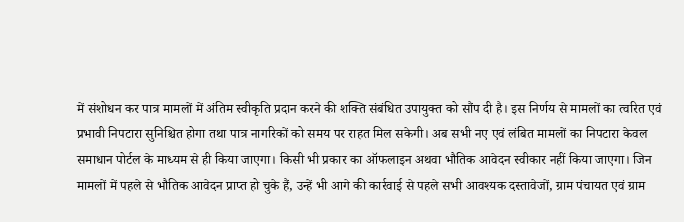में संशोधन कर पात्र मामलों में अंतिम स्वीकृति प्रदान करने की शक्ति संबंधित उपायुक्त को सौंप दी है। इस निर्णय से मामलों का त्वरित एवं प्रभावी निपटारा सुनिश्चित होगा तथा पात्र नागरिकों को समय पर राहत मिल सकेगी। अब सभी नए एवं लंबित मामलों का निपटारा केवल समाधान पोर्टल के माध्यम से ही किया जाएगा। किसी भी प्रकार का ऑफलाइन अथवा भौतिक आवेदन स्वीकार नहीं किया जाएगा। जिन मामलों में पहले से भौतिक आवेदन प्राप्त हो चुके हैं, उन्हें भी आगे की कार्रवाई से पहले सभी आवश्यक दस्तावेजों, ग्राम पंचायत एवं ग्राम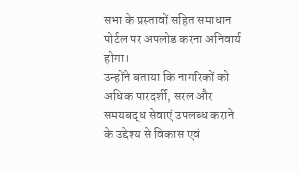सभा के प्रस्तावों सहित समाधान पोर्टल पर अपलोड करना अनिवार्य होगा।
उन्होंने बताया कि नागरिकों को अधिक पारदर्शी, सरल और समयबद्ध सेवाएं उपलब्ध कराने के उद्देश्य से विकास एवं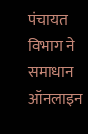पंचायत विभाग ने समाधान ऑनलाइन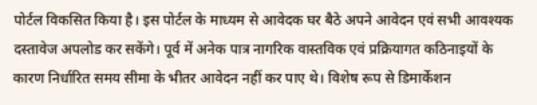पोर्टल विकसित किया है। इस पोर्टल के माध्यम से आवेदक घर बैठे अपने आवेदन एवं सभी आवश्यक दस्तावेज अपलोड कर सकेंगे। पूर्व में अनेक पात्र नागरिक वास्तविक एवं प्रक्रियागत कठिनाइयों के कारण निर्धारित समय सीमा के भीतर आवेदन नहीं कर पाए थे। विशेष रूप से डिमार्केशन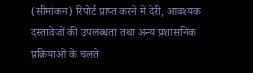(सीमांकन) रिपोर्ट प्राप्त करने में देरी, आवश्यक दस्तावेजों की उपलब्धता तथा अन्य प्रशासनिक प्रक्रियाओं के चलते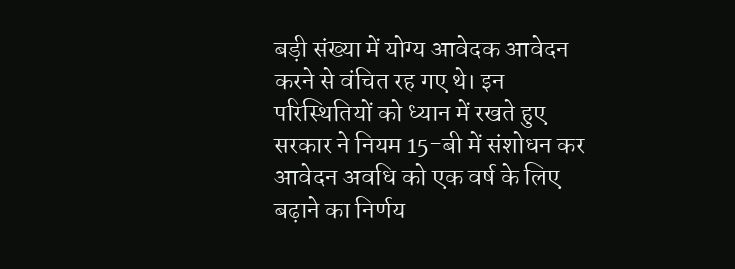बड़ी संख्या में योग्य आवेदक आवेदन करने से वंचित रह गए थे। इन परिस्थितियों को ध्यान में रखते हुए सरकार ने नियम 15-बी में संशोधन कर आवेदन अवधि को एक वर्ष के लिए बढ़ाने का निर्णय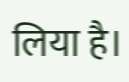लिया है।